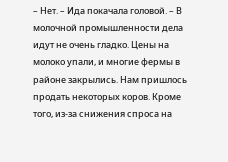– Нет. – Ида покачала головой. – В молочной промышленности дела идут не очень гладко. Цены на молоко упали, и многие фермы в районе закрылись. Нам пришлось продать некоторых коров. Кроме того, из-за снижения спроса на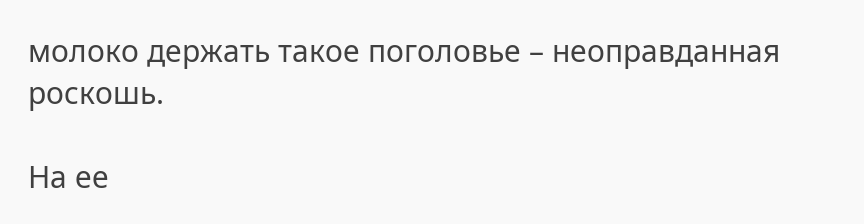молоко держать такое поголовье – неоправданная роскошь.

На ее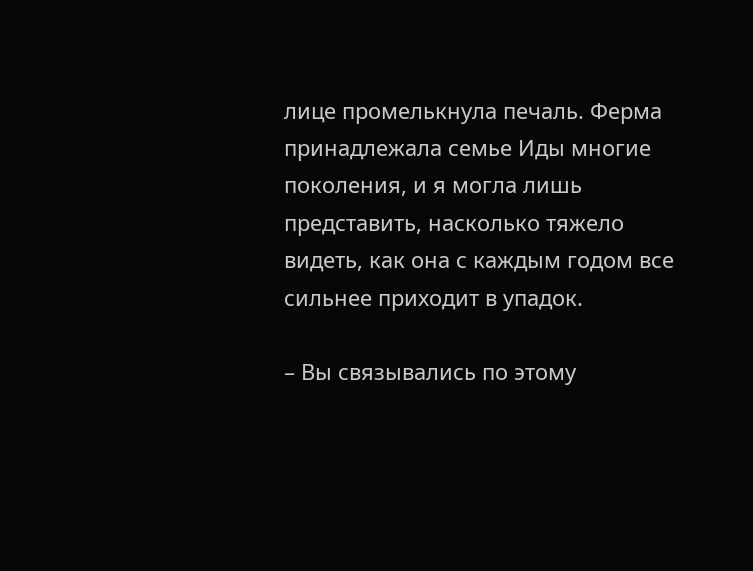лице промелькнула печаль. Ферма принадлежала семье Иды многие поколения, и я могла лишь представить, насколько тяжело видеть, как она с каждым годом все сильнее приходит в упадок.

– Вы связывались по этому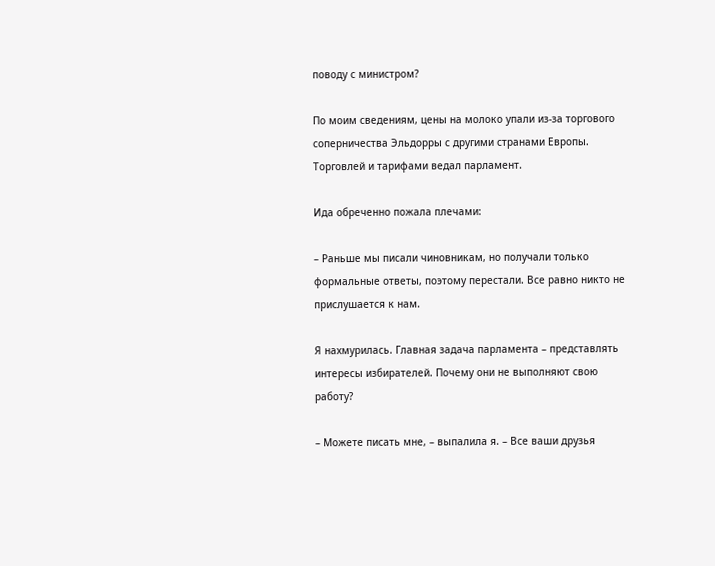поводу с министром?

По моим сведениям, цены на молоко упали из-за торгового соперничества Эльдорры с другими странами Европы. Торговлей и тарифами ведал парламент.

Ида обреченно пожала плечами:

– Раньше мы писали чиновникам, но получали только формальные ответы, поэтому перестали. Все равно никто не прислушается к нам.

Я нахмурилась. Главная задача парламента – представлять интересы избирателей. Почему они не выполняют свою работу?

– Можете писать мне, – выпалила я. – Все ваши друзья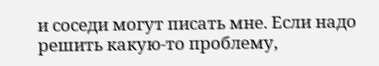и соседи могут писать мне. Если надо решить какую-то проблему,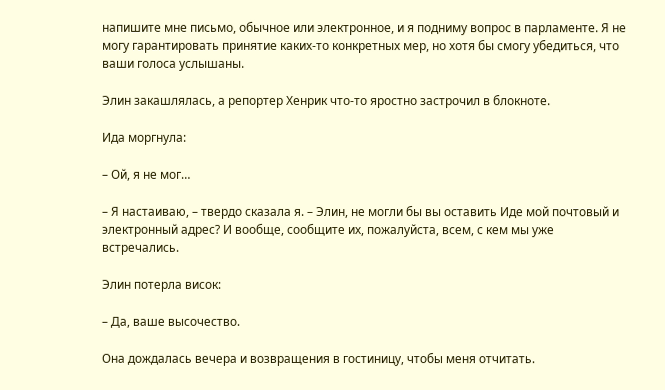напишите мне письмо, обычное или электронное, и я подниму вопрос в парламенте. Я не могу гарантировать принятие каких-то конкретных мер, но хотя бы смогу убедиться, что ваши голоса услышаны.

Элин закашлялась, а репортер Хенрик что-то яростно застрочил в блокноте.

Ида моргнула:

– Ой, я не мог…

– Я настаиваю, – твердо сказала я. – Элин, не могли бы вы оставить Иде мой почтовый и электронный адрес? И вообще, сообщите их, пожалуйста, всем, с кем мы уже встречались.

Элин потерла висок:

– Да, ваше высочество.

Она дождалась вечера и возвращения в гостиницу, чтобы меня отчитать.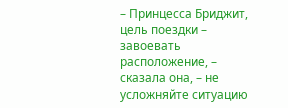– Принцесса Бриджит, цель поездки – завоевать расположение, – сказала она, – не усложняйте ситуацию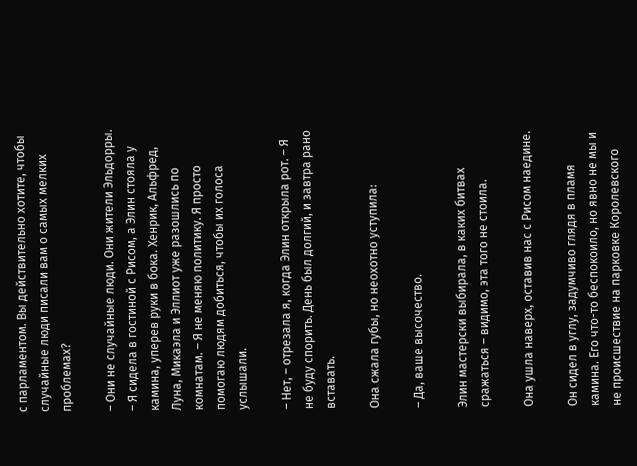с парламентом. Вы действительно хотите, чтобы случайные люди писали вам о самых мелких проблемах?

– Они не случайные люди. Они жители Эльдорры. – Я сидела в гостиной с Рисом, а Элин стояла у камина, уперев руки в бока. Хенрик, Альфред, Луна, Микаэла и Эллиот уже разошлись по комнатам. – Я не меняю политику. Я просто помогаю людям добиться, чтобы их голоса услышали.

– Нет, – отрезала я, когда Элин открыла рот. – Я не буду спорить. День был долгий, и завтра рано вставать.

Она сжала губы, но неохотно уступила:

– Да, ваше высочество.

Элин мастерски выбирала, в каких битвах сражаться – видимо, эта того не стоила.

Она ушла наверх, оставив нас с Рисом наедине.

Он сидел в углу, задумчиво глядя в пламя камина. Его что-то беспокоило, но явно не мы и не происшествие на парковке Королевского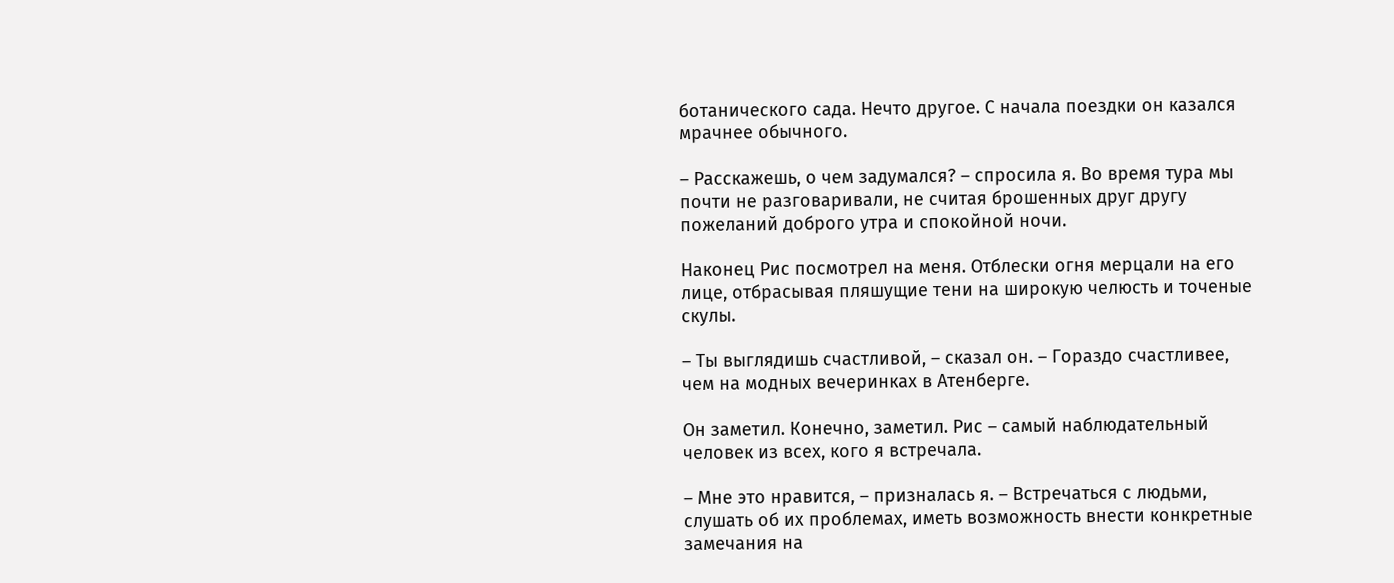ботанического сада. Нечто другое. С начала поездки он казался мрачнее обычного.

– Расскажешь, о чем задумался? – спросила я. Во время тура мы почти не разговаривали, не считая брошенных друг другу пожеланий доброго утра и спокойной ночи.

Наконец Рис посмотрел на меня. Отблески огня мерцали на его лице, отбрасывая пляшущие тени на широкую челюсть и точеные скулы.

– Ты выглядишь счастливой, – сказал он. – Гораздо счастливее, чем на модных вечеринках в Атенберге.

Он заметил. Конечно, заметил. Рис – самый наблюдательный человек из всех, кого я встречала.

– Мне это нравится, – призналась я. – Встречаться с людьми, слушать об их проблемах, иметь возможность внести конкретные замечания на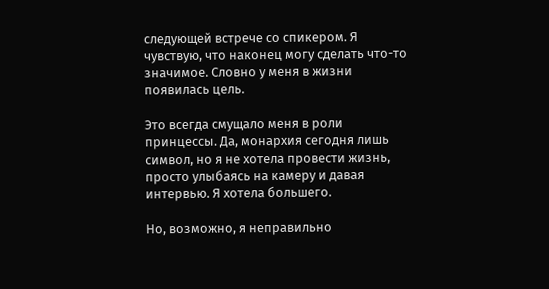следующей встрече со спикером. Я чувствую, что наконец могу сделать что-то значимое. Словно у меня в жизни появилась цель.

Это всегда смущало меня в роли принцессы. Да, монархия сегодня лишь символ, но я не хотела провести жизнь, просто улыбаясь на камеру и давая интервью. Я хотела большего.

Но, возможно, я неправильно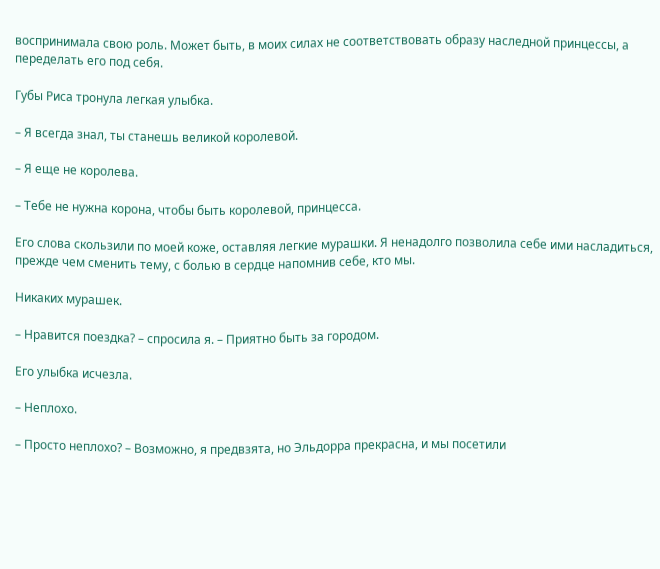воспринимала свою роль. Может быть, в моих силах не соответствовать образу наследной принцессы, а переделать его под себя.

Губы Риса тронула легкая улыбка.

– Я всегда знал, ты станешь великой королевой.

– Я еще не королева.

– Тебе не нужна корона, чтобы быть королевой, принцесса.

Его слова скользили по моей коже, оставляя легкие мурашки. Я ненадолго позволила себе ими насладиться, прежде чем сменить тему, с болью в сердце напомнив себе, кто мы.

Никаких мурашек.

– Нравится поездка? – спросила я. – Приятно быть за городом.

Его улыбка исчезла.

– Неплохо.

– Просто неплохо? – Возможно, я предвзята, но Эльдорра прекрасна, и мы посетили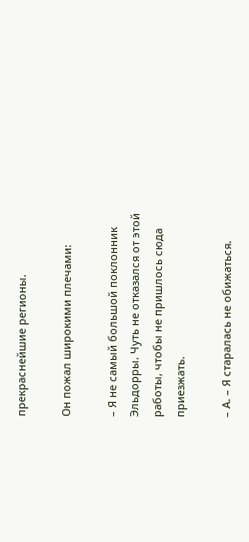прекраснейшие регионы.

Он пожал широкими плечами:

– Я не самый большой поклонник Эльдорры. Чуть не отказался от этой работы, чтобы не пришлось сюда приезжать.

– А. – Я старалась не обижаться.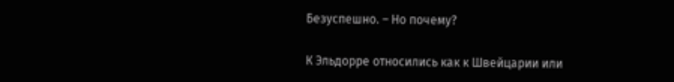Безуспешно. – Но почему?

К Эльдорре относились как к Швейцарии или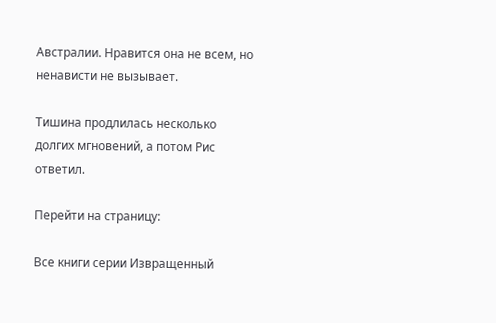Австралии. Нравится она не всем, но ненависти не вызывает.

Тишина продлилась несколько долгих мгновений, а потом Рис ответил.

Перейти на страницу:

Все книги серии Извращенный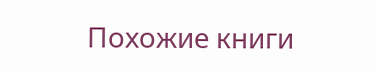Похожие книги